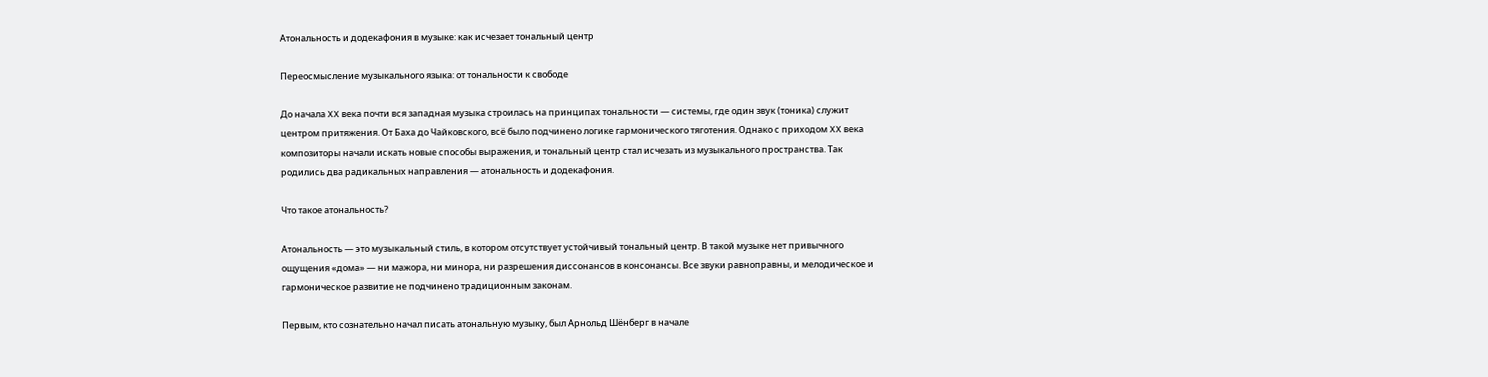Атональность и додекафония в музыке: как исчезает тональный центр

Переосмысление музыкального языка: от тональности к свободе

До начала XX века почти вся западная музыка строилась на принципах тональности — системы, где один звук (тоника) служит центром притяжения. От Баха до Чайковского, всё было подчинено логике гармонического тяготения. Однако с приходом XX века композиторы начали искать новые способы выражения, и тональный центр стал исчезать из музыкального пространства. Так родились два радикальных направления — атональность и додекафония.

Что такое атональность?

Атональность — это музыкальный стиль, в котором отсутствует устойчивый тональный центр. В такой музыке нет привычного ощущения «дома» — ни мажора, ни минора, ни разрешения диссонансов в консонансы. Все звуки равноправны, и мелодическое и гармоническое развитие не подчинено традиционным законам.

Первым, кто сознательно начал писать атональную музыку, был Арнольд Шёнберг в начале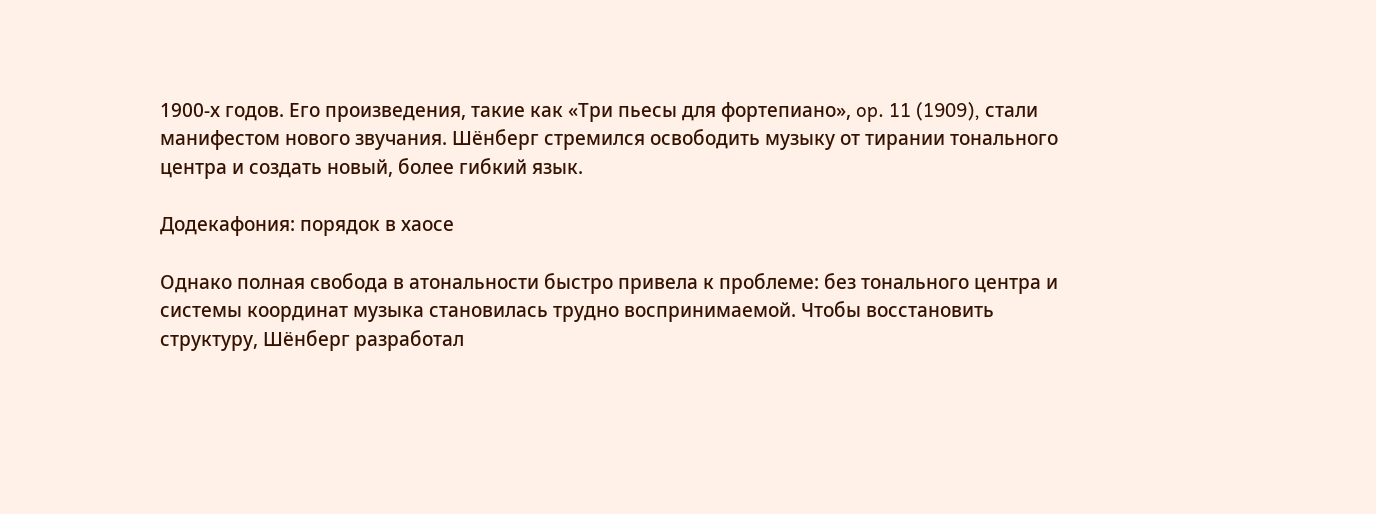1900-х годов. Его произведения, такие как «Три пьесы для фортепиано», op. 11 (1909), стали манифестом нового звучания. Шёнберг стремился освободить музыку от тирании тонального центра и создать новый, более гибкий язык.

Додекафония: порядок в хаосе

Однако полная свобода в атональности быстро привела к проблеме: без тонального центра и системы координат музыка становилась трудно воспринимаемой. Чтобы восстановить структуру, Шёнберг разработал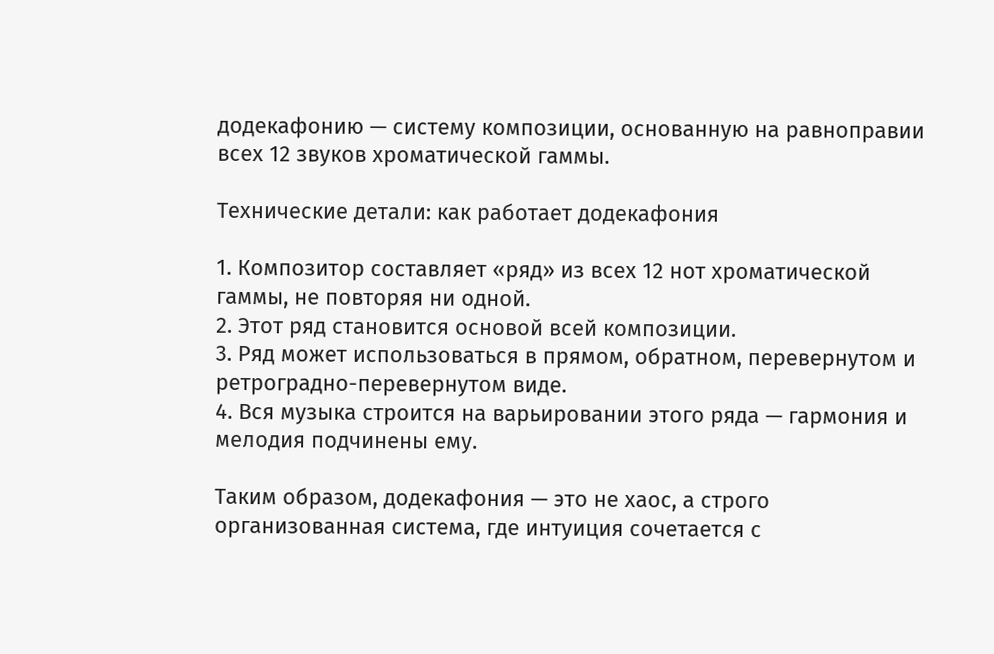додекафонию — систему композиции, основанную на равноправии всех 12 звуков хроматической гаммы.

Технические детали: как работает додекафония

1. Композитор составляет «ряд» из всех 12 нот хроматической гаммы, не повторяя ни одной.
2. Этот ряд становится основой всей композиции.
3. Ряд может использоваться в прямом, обратном, перевернутом и ретроградно-перевернутом виде.
4. Вся музыка строится на варьировании этого ряда — гармония и мелодия подчинены ему.

Таким образом, додекафония — это не хаос, а строго организованная система, где интуиция сочетается с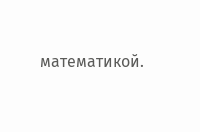математикой.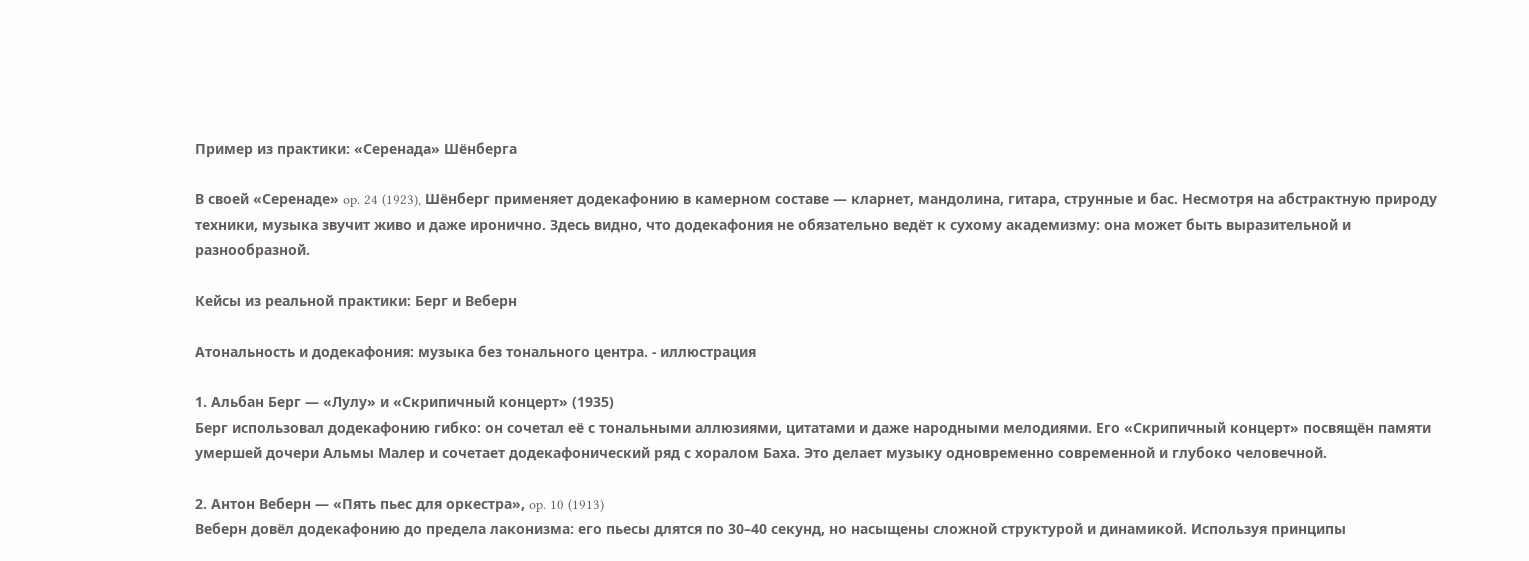Пример из практики: «Серенадa» Шёнберга

В своей «Серенаде» op. 24 (1923), Шёнберг применяет додекафонию в камерном составе — кларнет, мандолина, гитара, струнные и бас. Несмотря на абстрактную природу техники, музыка звучит живо и даже иронично. Здесь видно, что додекафония не обязательно ведёт к сухому академизму: она может быть выразительной и разнообразной.

Кейсы из реальной практики: Берг и Веберн

Атональность и додекафония: музыка без тонального центра. - иллюстрация

1. Альбан Берг — «Лулу» и «Скрипичный концерт» (1935)
Берг использовал додекафонию гибко: он сочетал её с тональными аллюзиями, цитатами и даже народными мелодиями. Его «Скрипичный концерт» посвящён памяти умершей дочери Альмы Малер и сочетает додекафонический ряд с хоралом Баха. Это делает музыку одновременно современной и глубоко человечной.

2. Антон Веберн — «Пять пьес для оркестра», op. 10 (1913)
Веберн довёл додекафонию до предела лаконизма: его пьесы длятся по 30–40 секунд, но насыщены сложной структурой и динамикой. Используя принципы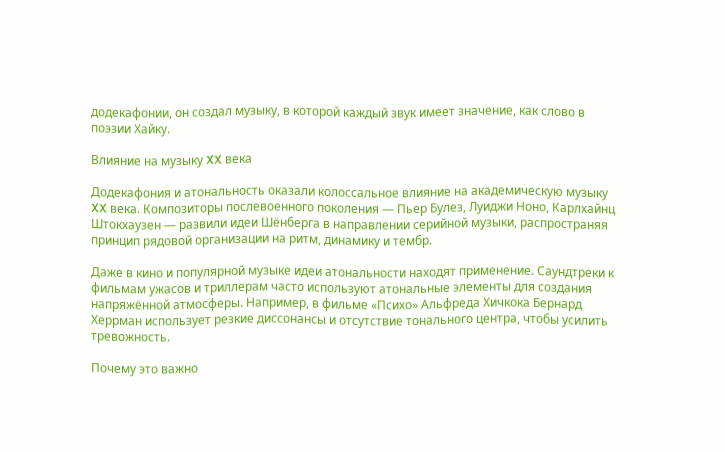додекафонии, он создал музыку, в которой каждый звук имеет значение, как слово в поэзии Хайку.

Влияние на музыку XX века

Додекафония и атональность оказали колоссальное влияние на академическую музыку XX века. Композиторы послевоенного поколения — Пьер Булез, Луиджи Ноно, Карлхайнц Штокхаузен — развили идеи Шёнберга в направлении серийной музыки, распространяя принцип рядовой организации на ритм, динамику и тембр.

Даже в кино и популярной музыке идеи атональности находят применение. Саундтреки к фильмам ужасов и триллерам часто используют атональные элементы для создания напряжённой атмосферы. Например, в фильме «Психо» Альфреда Хичкока Бернард Херрман использует резкие диссонансы и отсутствие тонального центра, чтобы усилить тревожность.

Почему это важно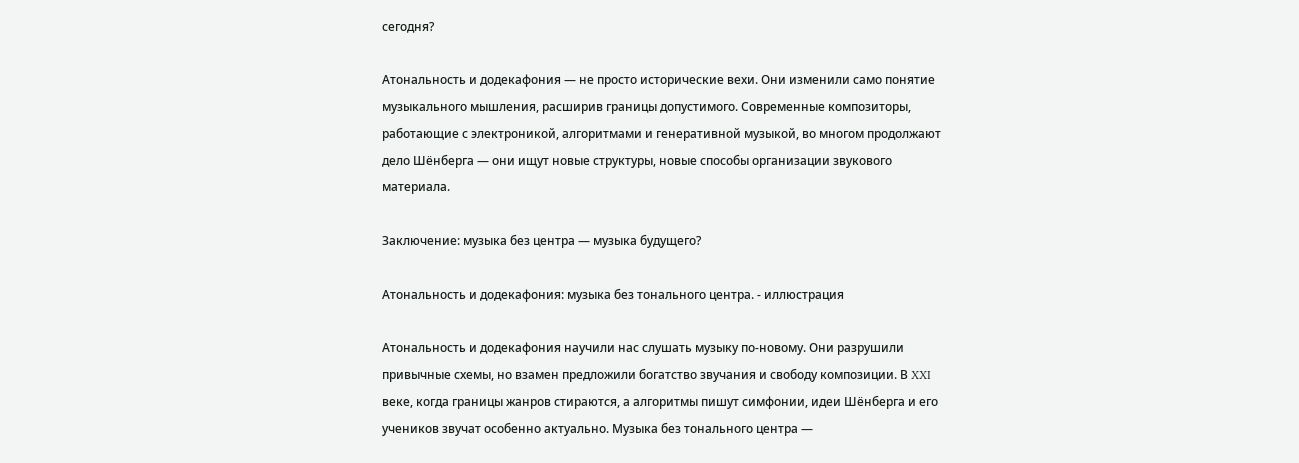сегодня?

Атональность и додекафония — не просто исторические вехи. Они изменили само понятие музыкального мышления, расширив границы допустимого. Современные композиторы, работающие с электроникой, алгоритмами и генеративной музыкой, во многом продолжают дело Шёнберга — они ищут новые структуры, новые способы организации звукового материала.

Заключение: музыка без центра — музыка будущего?

Атональность и додекафония: музыка без тонального центра. - иллюстрация

Атональность и додекафония научили нас слушать музыку по-новому. Они разрушили привычные схемы, но взамен предложили богатство звучания и свободу композиции. В XXI веке, когда границы жанров стираются, а алгоритмы пишут симфонии, идеи Шёнберга и его учеников звучат особенно актуально. Музыка без тонального центра —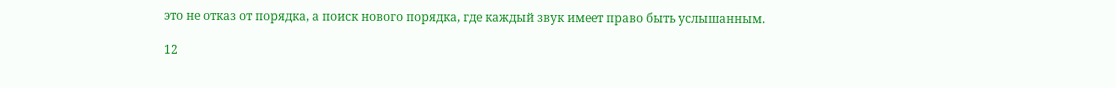это не отказ от порядка, а поиск нового порядка, где каждый звук имеет право быть услышанным.

12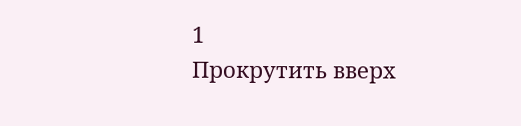1
Прокрутить вверх